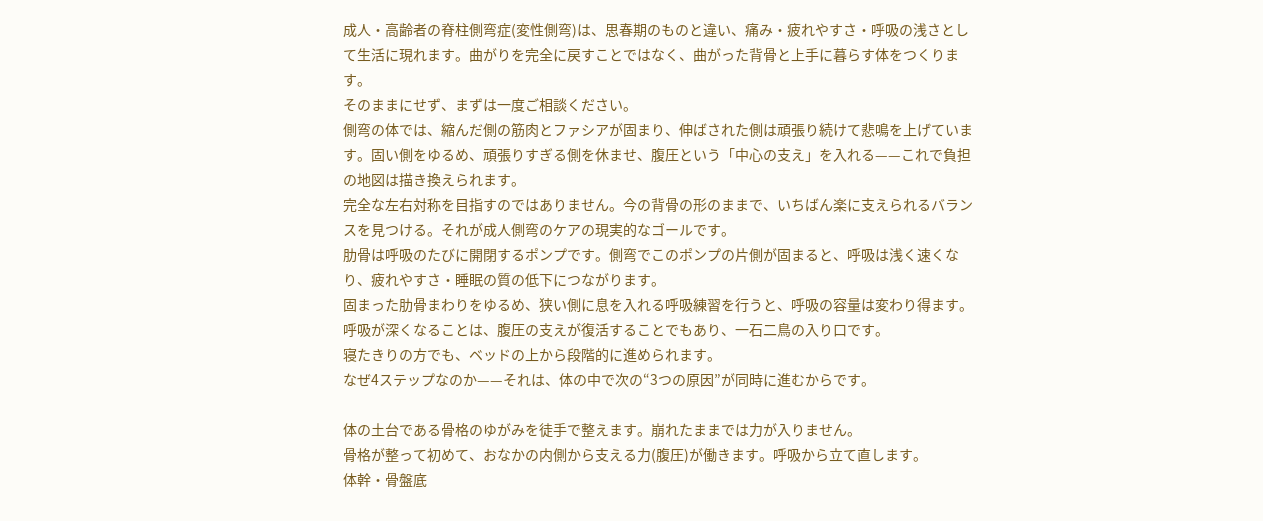成人・高齢者の脊柱側弯症(変性側弯)は、思春期のものと違い、痛み・疲れやすさ・呼吸の浅さとして生活に現れます。曲がりを完全に戻すことではなく、曲がった背骨と上手に暮らす体をつくります。
そのままにせず、まずは一度ご相談ください。
側弯の体では、縮んだ側の筋肉とファシアが固まり、伸ばされた側は頑張り続けて悲鳴を上げています。固い側をゆるめ、頑張りすぎる側を休ませ、腹圧という「中心の支え」を入れる——これで負担の地図は描き換えられます。
完全な左右対称を目指すのではありません。今の背骨の形のままで、いちばん楽に支えられるバランスを見つける。それが成人側弯のケアの現実的なゴールです。
肋骨は呼吸のたびに開閉するポンプです。側弯でこのポンプの片側が固まると、呼吸は浅く速くなり、疲れやすさ・睡眠の質の低下につながります。
固まった肋骨まわりをゆるめ、狭い側に息を入れる呼吸練習を行うと、呼吸の容量は変わり得ます。呼吸が深くなることは、腹圧の支えが復活することでもあり、一石二鳥の入り口です。
寝たきりの方でも、ベッドの上から段階的に進められます。
なぜ4ステップなのか——それは、体の中で次の“3つの原因”が同時に進むからです。

体の土台である骨格のゆがみを徒手で整えます。崩れたままでは力が入りません。
骨格が整って初めて、おなかの内側から支える力(腹圧)が働きます。呼吸から立て直します。
体幹・骨盤底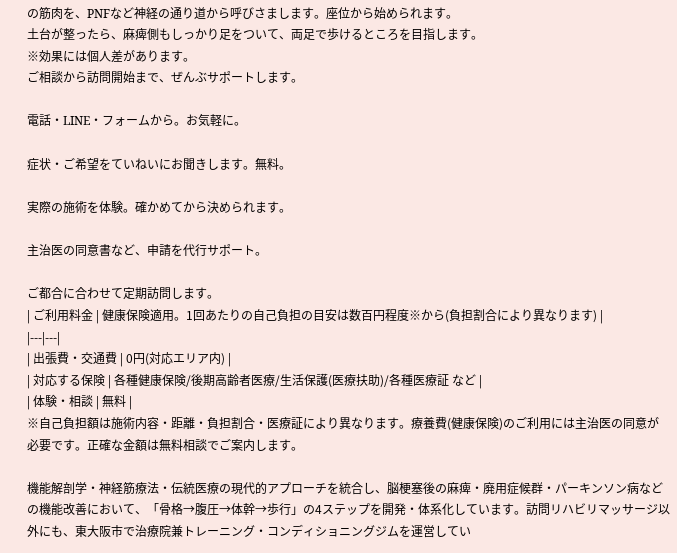の筋肉を、PNFなど神経の通り道から呼びさまします。座位から始められます。
土台が整ったら、麻痺側もしっかり足をついて、両足で歩けるところを目指します。
※効果には個人差があります。
ご相談から訪問開始まで、ぜんぶサポートします。

電話・LINE・フォームから。お気軽に。

症状・ご希望をていねいにお聞きします。無料。

実際の施術を体験。確かめてから決められます。

主治医の同意書など、申請を代行サポート。

ご都合に合わせて定期訪問します。
| ご利用料金 | 健康保険適用。1回あたりの自己負担の目安は数百円程度※から(負担割合により異なります) |
|---|---|
| 出張費・交通費 | 0円(対応エリア内) |
| 対応する保険 | 各種健康保険/後期高齢者医療/生活保護(医療扶助)/各種医療証 など |
| 体験・相談 | 無料 |
※自己負担額は施術内容・距離・負担割合・医療証により異なります。療養費(健康保険)のご利用には主治医の同意が必要です。正確な金額は無料相談でご案内します。

機能解剖学・神経筋療法・伝統医療の現代的アプローチを統合し、脳梗塞後の麻痺・廃用症候群・パーキンソン病などの機能改善において、「骨格→腹圧→体幹→歩行」の4ステップを開発・体系化しています。訪問リハビリマッサージ以外にも、東大阪市で治療院兼トレーニング・コンディショニングジムを運営してい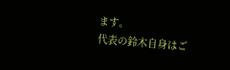ます。
代表の鈴木自身はご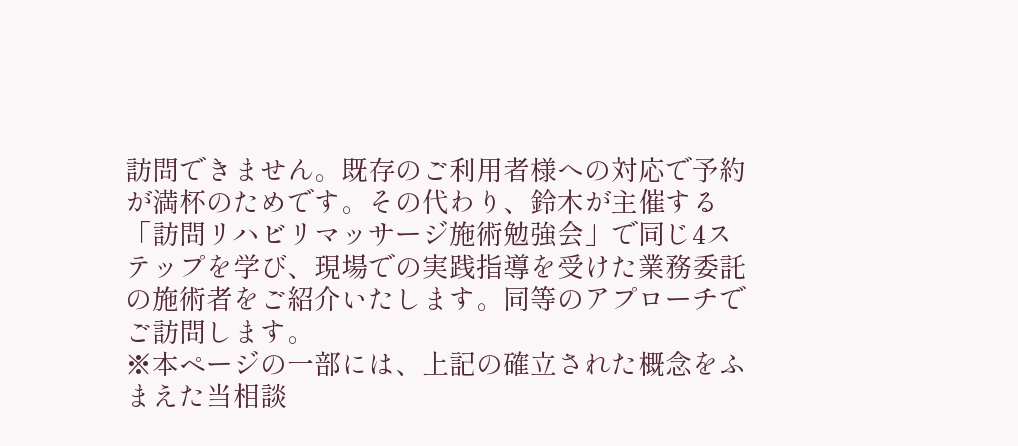訪問できません。既存のご利用者様への対応で予約が満杯のためです。その代わり、鈴木が主催する「訪問リハビリマッサージ施術勉強会」で同じ4ステップを学び、現場での実践指導を受けた業務委託の施術者をご紹介いたします。同等のアプローチでご訪問します。
※本ページの一部には、上記の確立された概念をふまえた当相談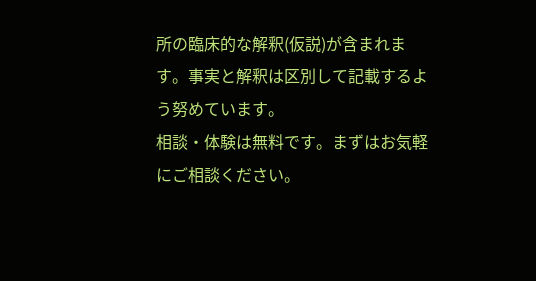所の臨床的な解釈(仮説)が含まれます。事実と解釈は区別して記載するよう努めています。
相談・体験は無料です。まずはお気軽にご相談ください。